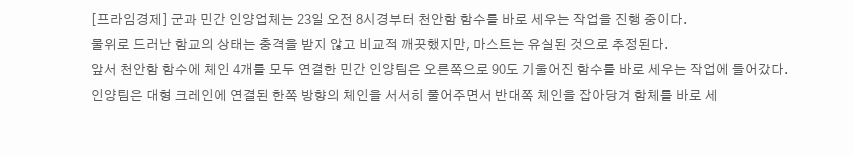[프라임경제] 군과 민간 인양업체는 23일 오전 8시경부터 천안함 함수를 바로 세우는 작업을 진행 중이다.
물위로 드러난 함교의 상태는 충격을 받지 않고 비교적 깨끗했지만, 마스트는 유실된 것으로 추정된다.
앞서 천안함 함수에 체인 4개를 모두 연결한 민간 인양팀은 오른쪽으로 90도 기울어진 함수를 바로 세우는 작업에 들어갔다.
인양팀은 대형 크레인에 연결된 한쪽 방향의 체인을 서서히 풀어주면서 반대쪽 체인을 잡아당겨 함체를 바로 세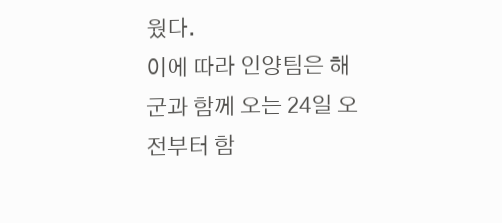웠다.
이에 따라 인양팀은 해군과 함께 오는 24일 오전부터 함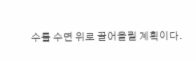수를 수면 위로 끌어올릴 계획이다.